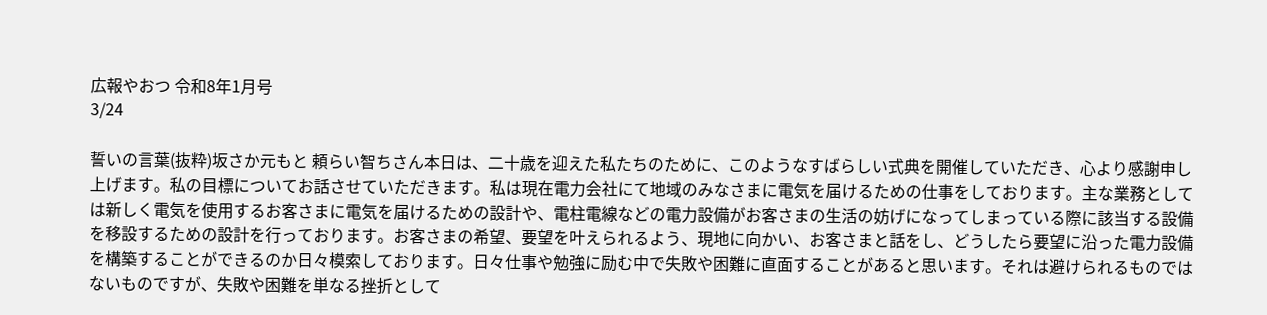広報やおつ 令和8年1月号
3/24

誓いの言葉(抜粋)坂さか元もと 頼らい智ちさん本日は、二十歳を迎えた私たちのために、このようなすばらしい式典を開催していただき、心より感謝申し上げます。私の目標についてお話させていただきます。私は現在電力会社にて地域のみなさまに電気を届けるための仕事をしております。主な業務としては新しく電気を使用するお客さまに電気を届けるための設計や、電柱電線などの電力設備がお客さまの生活の妨げになってしまっている際に該当する設備を移設するための設計を行っております。お客さまの希望、要望を叶えられるよう、現地に向かい、お客さまと話をし、どうしたら要望に沿った電力設備を構築することができるのか日々模索しております。日々仕事や勉強に励む中で失敗や困難に直面することがあると思います。それは避けられるものではないものですが、失敗や困難を単なる挫折として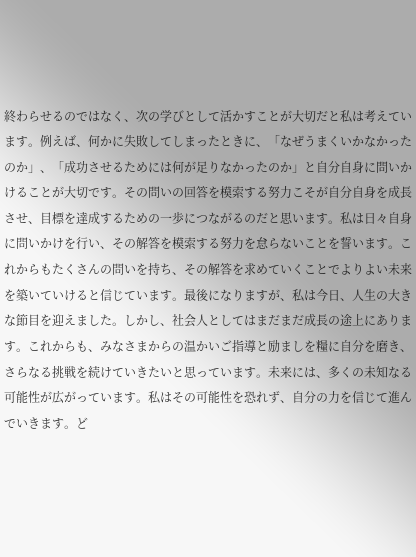終わらせるのではなく、次の学びとして活かすことが大切だと私は考えています。例えば、何かに失敗してしまったときに、「なぜうまくいかなかったのか」、「成功させるためには何が足りなかったのか」と自分自身に問いかけることが大切です。その問いの回答を模索する努力こそが自分自身を成長させ、目標を達成するための一歩につながるのだと思います。私は日々自身に問いかけを行い、その解答を模索する努力を怠らないことを誓います。これからもたくさんの問いを持ち、その解答を求めていくことでよりよい未来を築いていけると信じています。最後になりますが、私は今日、人生の大きな節目を迎えました。しかし、社会人としてはまだまだ成長の途上にあります。これからも、みなさまからの温かいご指導と励ましを糧に自分を磨き、さらなる挑戦を続けていきたいと思っています。未来には、多くの未知なる可能性が広がっています。私はその可能性を恐れず、自分の力を信じて進んでいきます。ど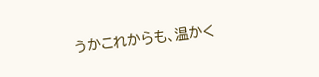うかこれからも、温かく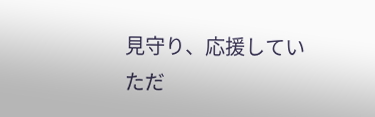見守り、応援していただ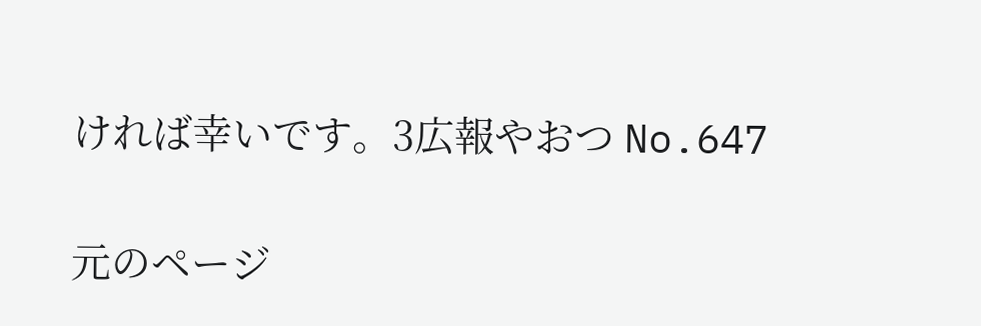ければ幸いです。3広報やおつ No.647

元のページ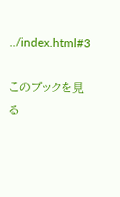../index.html#3

このブックを見る